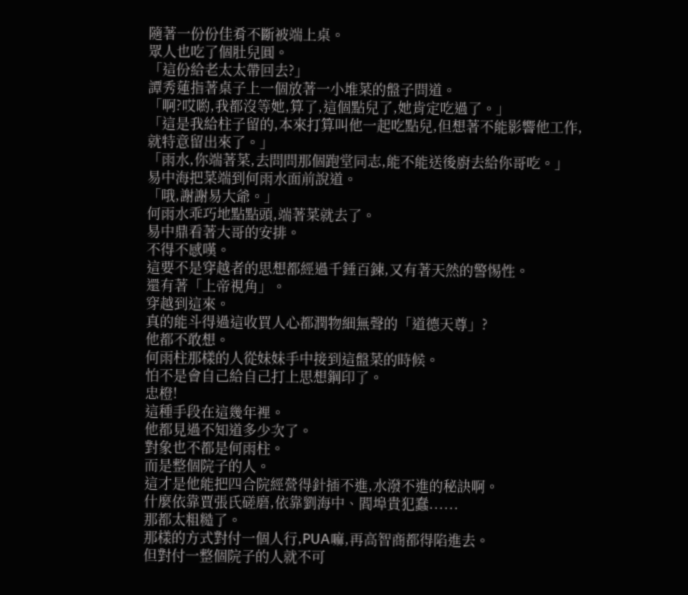隨著一份份佳肴不斷被端上桌。
眾人也吃了個肚兒圓。
「這份給老太太帶回去?」
譚秀蓮指著桌子上一個放著一小堆菜的盤子問道。
「啊?哎喲,我都沒等她,算了,這個點兒了,她肯定吃過了。」
「這是我給柱子留的,本來打算叫他一起吃點兒,但想著不能影響他工作,就特意留出來了。」
「雨水,你端著菜,去問問那個跑堂同志,能不能送後廚去給你哥吃。」
易中海把菜端到何雨水面前說道。
「哦,謝謝易大爺。」
何雨水乖巧地點點頭,端著菜就去了。
易中鼎看著大哥的安排。
不得不感嘆。
這要不是穿越者的思想都經過千錘百鍊,又有著天然的警惕性。
還有著「上帝視角」。
穿越到這來。
真的能斗得過這收買人心都潤物細無聲的「道德天尊」?
他都不敢想。
何雨柱那樣的人從妹妹手中接到這盤菜的時候。
怕不是會自己給自己打上思想鋼印了。
忠橙!
這種手段在這幾年裡。
他都見過不知道多少次了。
對象也不都是何雨柱。
而是整個院子的人。
這才是他能把四合院經營得針插不進,水潑不進的秘訣啊。
什麼依靠賈張氏磋磨,依靠劉海中、閻埠貴犯蠢......
那都太粗糙了。
那樣的方式對付一個人行,PUA嘛,再高智商都得陷進去。
但對付一整個院子的人就不可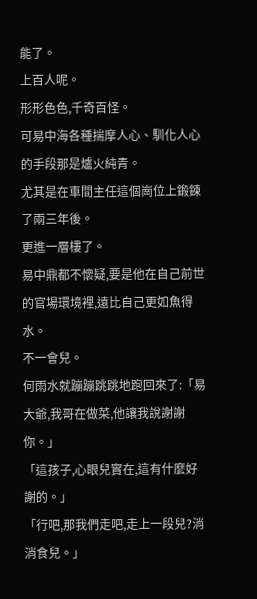能了。
上百人呢。
形形色色,千奇百怪。
可易中海各種揣摩人心、馴化人心的手段那是爐火純青。
尤其是在車間主任這個崗位上鍛鍊了兩三年後。
更進一層樓了。
易中鼎都不懷疑,要是他在自己前世的官場環境裡,遠比自己更如魚得水。
不一會兒。
何雨水就蹦蹦跳跳地跑回來了:「易大爺,我哥在做菜,他讓我說謝謝你。」
「這孩子,心眼兒實在,這有什麼好謝的。」
「行吧,那我們走吧,走上一段兒?消消食兒。」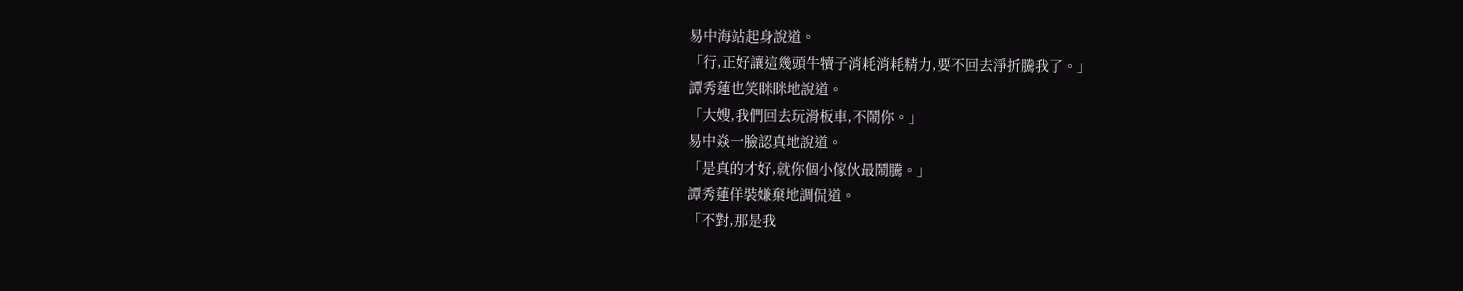易中海站起身說道。
「行,正好讓這幾頭牛犢子消耗消耗精力,要不回去淨折騰我了。」
譚秀蓮也笑眯眯地說道。
「大嫂,我們回去玩滑板車,不鬧你。」
易中焱一臉認真地說道。
「是真的才好,就你個小傢伙最鬧騰。」
譚秀蓮佯裝嫌棄地調侃道。
「不對,那是我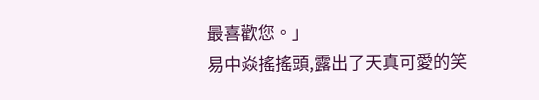最喜歡您。」
易中焱搖搖頭,露出了天真可愛的笑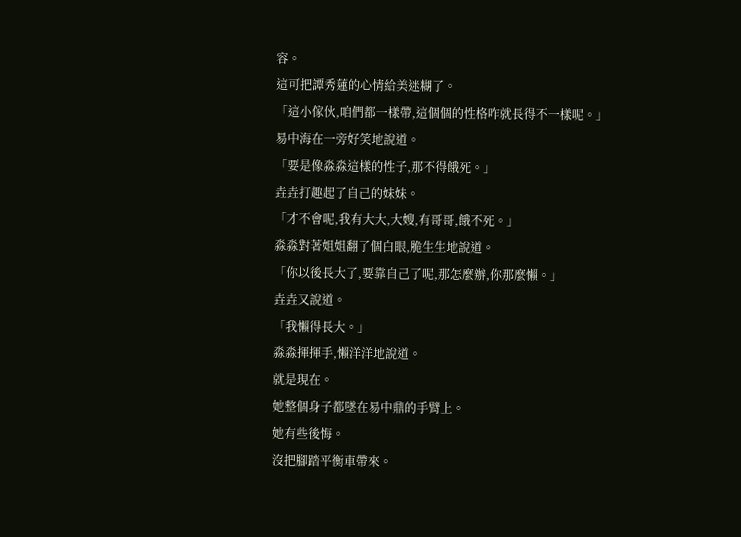容。
這可把譚秀蓮的心情給美迷糊了。
「這小傢伙,咱們都一樣帶,這個個的性格咋就長得不一樣呢。」
易中海在一旁好笑地說道。
「要是像淼淼這樣的性子,那不得餓死。」
垚垚打趣起了自己的妹妹。
「才不會呢,我有大大,大嫂,有哥哥,餓不死。」
淼淼對著姐姐翻了個白眼,脆生生地說道。
「你以後長大了,要靠自己了呢,那怎麼辦,你那麼懶。」
垚垚又說道。
「我懶得長大。」
淼淼揮揮手,懶洋洋地說道。
就是現在。
她整個身子都墜在易中鼎的手臂上。
她有些後悔。
沒把腳踏平衡車帶來。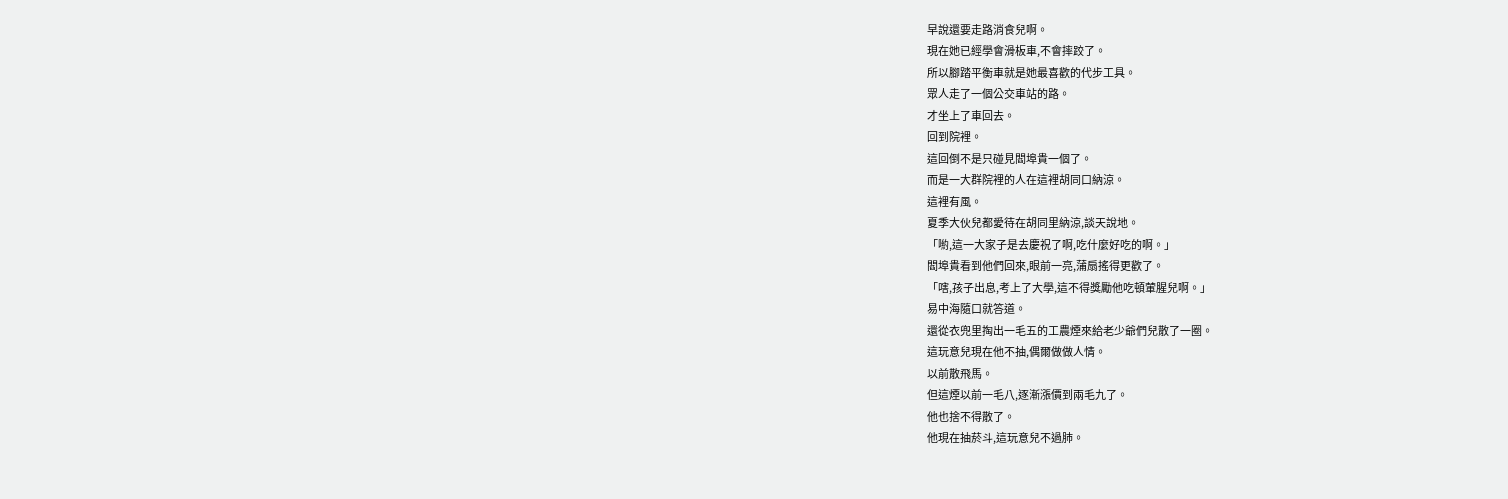早說還要走路消食兒啊。
現在她已經學會滑板車,不會摔跤了。
所以腳踏平衡車就是她最喜歡的代步工具。
眾人走了一個公交車站的路。
才坐上了車回去。
回到院裡。
這回倒不是只碰見閻埠貴一個了。
而是一大群院裡的人在這裡胡同口納涼。
這裡有風。
夏季大伙兒都愛待在胡同里納涼,談天說地。
「喲,這一大家子是去慶祝了啊,吃什麼好吃的啊。」
閻埠貴看到他們回來,眼前一亮,蒲扇搖得更歡了。
「嗐,孩子出息,考上了大學,這不得獎勵他吃頓葷腥兒啊。」
易中海隨口就答道。
還從衣兜里掏出一毛五的工農煙來給老少爺們兒散了一圈。
這玩意兒現在他不抽,偶爾做做人情。
以前散飛馬。
但這煙以前一毛八,逐漸漲價到兩毛九了。
他也捨不得散了。
他現在抽菸斗,這玩意兒不過肺。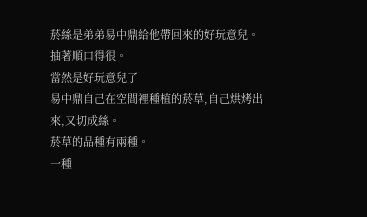菸絲是弟弟易中鼎給他帶回來的好玩意兒。
抽著順口得很。
當然是好玩意兒了
易中鼎自己在空間裡種植的菸草,自己烘烤出來,又切成絲。
菸草的品種有兩種。
一種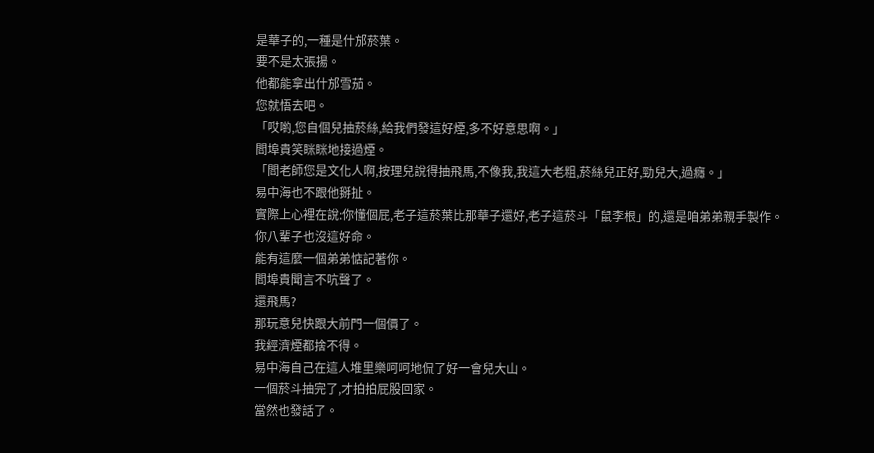是華子的,一種是什邡菸葉。
要不是太張揚。
他都能拿出什邡雪茄。
您就悟去吧。
「哎喲,您自個兒抽菸絲,給我們發這好煙,多不好意思啊。」
閻埠貴笑眯眯地接過煙。
「閻老師您是文化人啊,按理兒說得抽飛馬,不像我,我這大老粗,菸絲兒正好,勁兒大,過癮。」
易中海也不跟他掰扯。
實際上心裡在說:你懂個屁,老子這菸葉比那華子還好,老子這菸斗「鼠李根」的,還是咱弟弟親手製作。
你八輩子也沒這好命。
能有這麼一個弟弟惦記著你。
閻埠貴聞言不吭聲了。
還飛馬?
那玩意兒快跟大前門一個價了。
我經濟煙都捨不得。
易中海自己在這人堆里樂呵呵地侃了好一會兒大山。
一個菸斗抽完了,才拍拍屁股回家。
當然也發話了。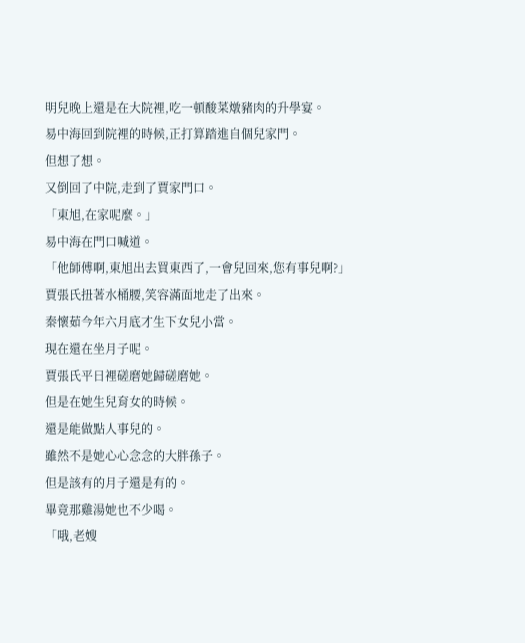明兒晚上還是在大院裡,吃一頓酸菜燉豬肉的升學宴。
易中海回到院裡的時候,正打算踏進自個兒家門。
但想了想。
又倒回了中院,走到了賈家門口。
「東旭,在家呢麼。」
易中海在門口喊道。
「他師傅啊,東旭出去買東西了,一會兒回來,您有事兒啊?」
賈張氏扭著水桶腰,笑容滿面地走了出來。
秦懷茹今年六月底才生下女兒小當。
現在還在坐月子呢。
賈張氏平日裡磋磨她歸磋磨她。
但是在她生兒育女的時候。
還是能做點人事兒的。
雖然不是她心心念念的大胖孫子。
但是該有的月子還是有的。
畢竟那雞湯她也不少喝。
「哦,老嫂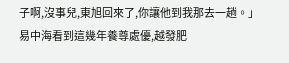子啊,沒事兒,東旭回來了,你讓他到我那去一趟。」
易中海看到這幾年養尊處優,越發肥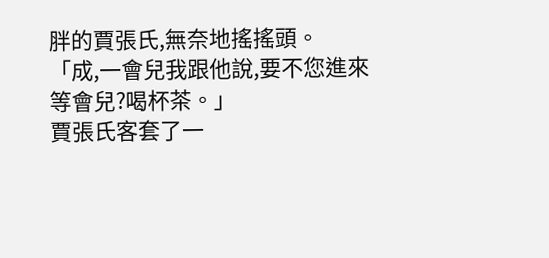胖的賈張氏,無奈地搖搖頭。
「成,一會兒我跟他說,要不您進來等會兒?喝杯茶。」
賈張氏客套了一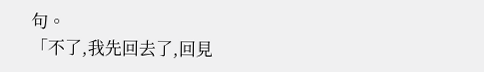句。
「不了,我先回去了,回見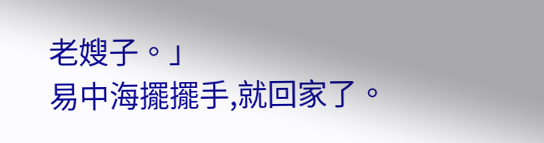老嫂子。」
易中海擺擺手,就回家了。